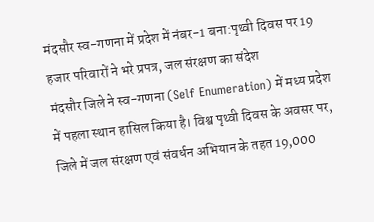मंदसौर स्व-गणना में प्रदेश में नंबर-1 बना:पृथ्वी दिवस पर 19 हजार परिवारों ने भरे प्रपत्र, जल संरक्षण का संदेश
मंदसौर जिले ने स्व-गणना (Self Enumeration) में मध्य प्रदेश में पहला स्थान हासिल किया है। विश्व पृथ्वी दिवस के अवसर पर, जिले में जल संरक्षण एवं संवर्धन अभियान के तहत 19,000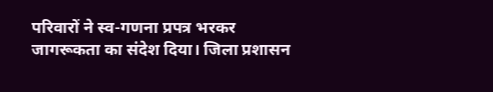परिवारों ने स्व-गणना प्रपत्र भरकर जागरूकता का संदेश दिया। जिला प्रशासन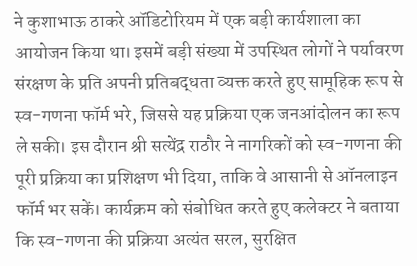ने कुशाभाऊ ठाकरे ऑडिटोरियम में एक बड़ी कार्यशाला का आयोजन किया था। इसमें बड़ी संख्या में उपस्थित लोगों ने पर्यावरण संरक्षण के प्रति अपनी प्रतिबद्धता व्यक्त करते हुए सामूहिक रूप से स्व-गणना फॉर्म भरे, जिससे यह प्रक्रिया एक जनआंदोलन का रूप ले सकी। इस दौरान श्री सत्येंद्र राठौर ने नागरिकों को स्व-गणना की पूरी प्रक्रिया का प्रशिक्षण भी दिया, ताकि वे आसानी से ऑनलाइन फॉर्म भर सकें। कार्यक्रम को संबोधित करते हुए कलेक्टर ने बताया कि स्व-गणना की प्रक्रिया अत्यंत सरल, सुरक्षित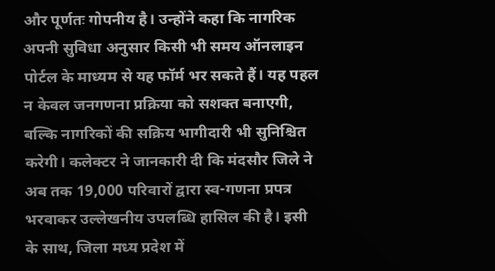और पूर्णतः गोपनीय है। उन्होंने कहा कि नागरिक अपनी सुविधा अनुसार किसी भी समय ऑनलाइन पोर्टल के माध्यम से यह फॉर्म भर सकते हैं। यह पहल न केवल जनगणना प्रक्रिया को सशक्त बनाएगी, बल्कि नागरिकों की सक्रिय भागीदारी भी सुनिश्चित करेगी। कलेक्टर ने जानकारी दी कि मंदसौर जिले ने अब तक 19,000 परिवारों द्वारा स्व-गणना प्रपत्र भरवाकर उल्लेखनीय उपलब्धि हासिल की है। इसी के साथ, जिला मध्य प्रदेश में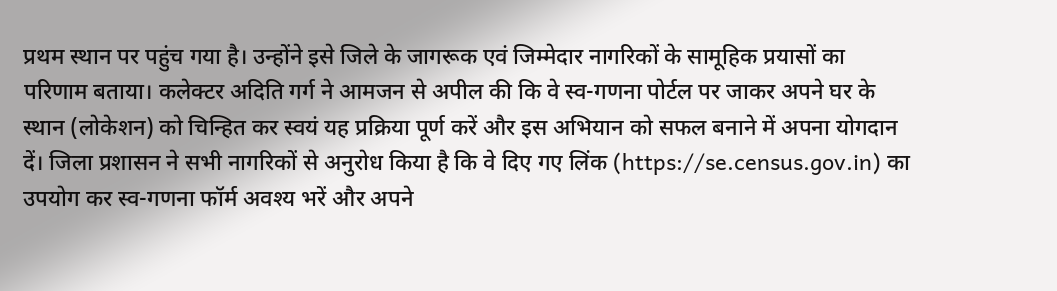प्रथम स्थान पर पहुंच गया है। उन्होंने इसे जिले के जागरूक एवं जिम्मेदार नागरिकों के सामूहिक प्रयासों का परिणाम बताया। कलेक्टर अदिति गर्ग ने आमजन से अपील की कि वे स्व-गणना पोर्टल पर जाकर अपने घर के स्थान (लोकेशन) को चिन्हित कर स्वयं यह प्रक्रिया पूर्ण करें और इस अभियान को सफल बनाने में अपना योगदान दें। जिला प्रशासन ने सभी नागरिकों से अनुरोध किया है कि वे दिए गए लिंक (https://se.census.gov.in) का उपयोग कर स्व-गणना फॉर्म अवश्य भरें और अपने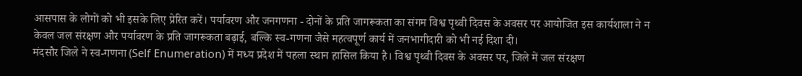आसपास के लोगों को भी इसके लिए प्रेरित करें। पर्यावरण और जनगणना - दोनों के प्रति जागरूकता का संगम विश्व पृथ्वी दिवस के अवसर पर आयोजित इस कार्यशाला ने न केवल जल संरक्षण और पर्यावरण के प्रति जागरूकता बढ़ाई, बल्कि स्व-गणना जैसे महत्वपूर्ण कार्य में जनभागीदारी को भी नई दिशा दी।
मंदसौर जिले ने स्व-गणना (Self Enumeration) में मध्य प्रदेश में पहला स्थान हासिल किया है। विश्व पृथ्वी दिवस के अवसर पर, जिले में जल संरक्षण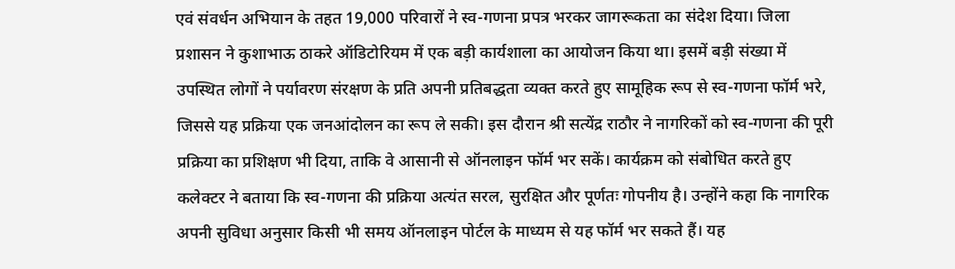एवं संवर्धन अभियान के तहत 19,000 परिवारों ने स्व-गणना प्रपत्र भरकर जागरूकता का संदेश दिया। जिला प्रशासन ने कुशाभाऊ ठाकरे ऑडिटोरियम में एक बड़ी कार्यशाला का आयोजन किया था। इसमें बड़ी संख्या में उपस्थित लोगों ने पर्यावरण संरक्षण के प्रति अपनी प्रतिबद्धता व्यक्त करते हुए सामूहिक रूप से स्व-गणना फॉर्म भरे, जिससे यह प्रक्रिया एक जनआंदोलन का रूप ले सकी। इस दौरान श्री सत्येंद्र राठौर ने नागरिकों को स्व-गणना की पूरी प्रक्रिया का प्रशिक्षण भी दिया, ताकि वे आसानी से ऑनलाइन फॉर्म भर सकें। कार्यक्रम को संबोधित करते हुए कलेक्टर ने बताया कि स्व-गणना की प्रक्रिया अत्यंत सरल, सुरक्षित और पूर्णतः गोपनीय है। उन्होंने कहा कि नागरिक अपनी सुविधा अनुसार किसी भी समय ऑनलाइन पोर्टल के माध्यम से यह फॉर्म भर सकते हैं। यह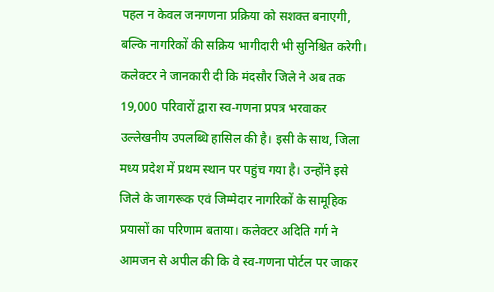पहल न केवल जनगणना प्रक्रिया को सशक्त बनाएगी, बल्कि नागरिकों की सक्रिय भागीदारी भी सुनिश्चित करेगी। कलेक्टर ने जानकारी दी कि मंदसौर जिले ने अब तक 19,000 परिवारों द्वारा स्व-गणना प्रपत्र भरवाकर उल्लेखनीय उपलब्धि हासिल की है। इसी के साथ, जिला मध्य प्रदेश में प्रथम स्थान पर पहुंच गया है। उन्होंने इसे जिले के जागरूक एवं जिम्मेदार नागरिकों के सामूहिक प्रयासों का परिणाम बताया। कलेक्टर अदिति गर्ग ने आमजन से अपील की कि वे स्व-गणना पोर्टल पर जाकर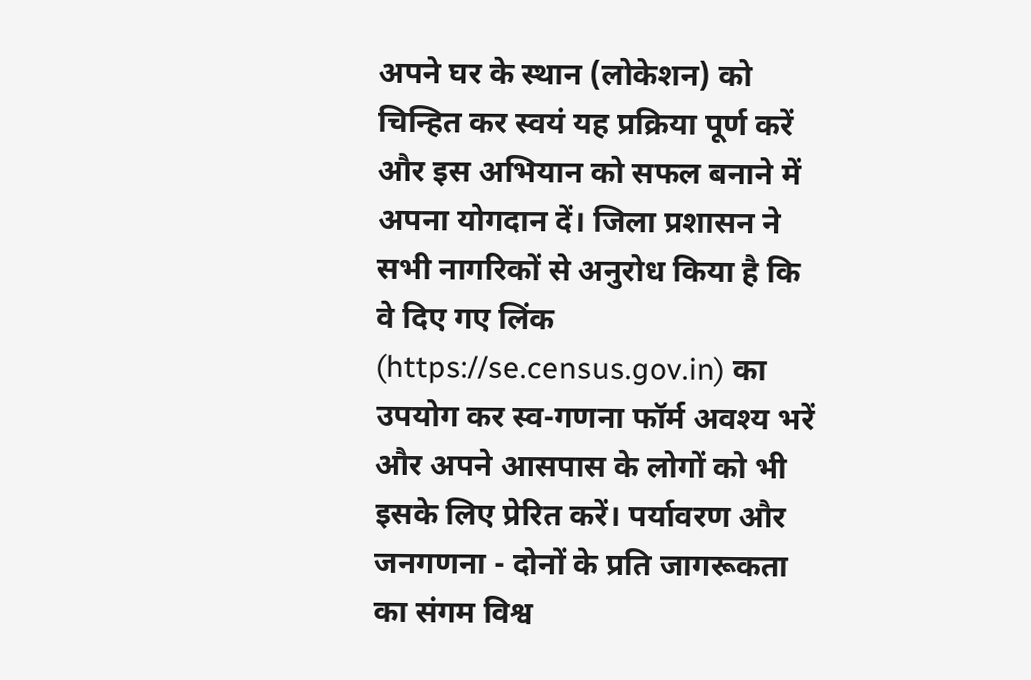अपने घर के स्थान (लोकेशन) को चिन्हित कर स्वयं यह प्रक्रिया पूर्ण करें और इस अभियान को सफल बनाने में अपना योगदान दें। जिला प्रशासन ने सभी नागरिकों से अनुरोध किया है कि वे दिए गए लिंक (https://se.census.gov.in) का उपयोग कर स्व-गणना फॉर्म अवश्य भरें और अपने आसपास के लोगों को भी इसके लिए प्रेरित करें। पर्यावरण और जनगणना - दोनों के प्रति जागरूकता का संगम विश्व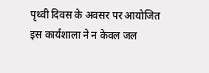पृथ्वी दिवस के अवसर पर आयोजित इस कार्यशाला ने न केवल जल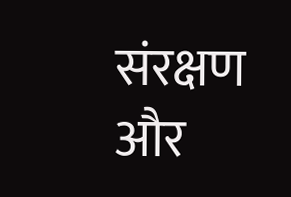संरक्षण और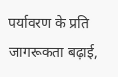पर्यावरण के प्रति जागरूकता बढ़ाई,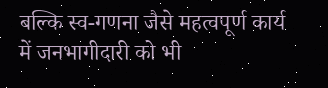बल्कि स्व-गणना जैसे महत्वपूर्ण कार्य में जनभागीदारी को भी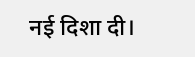नई दिशा दी।